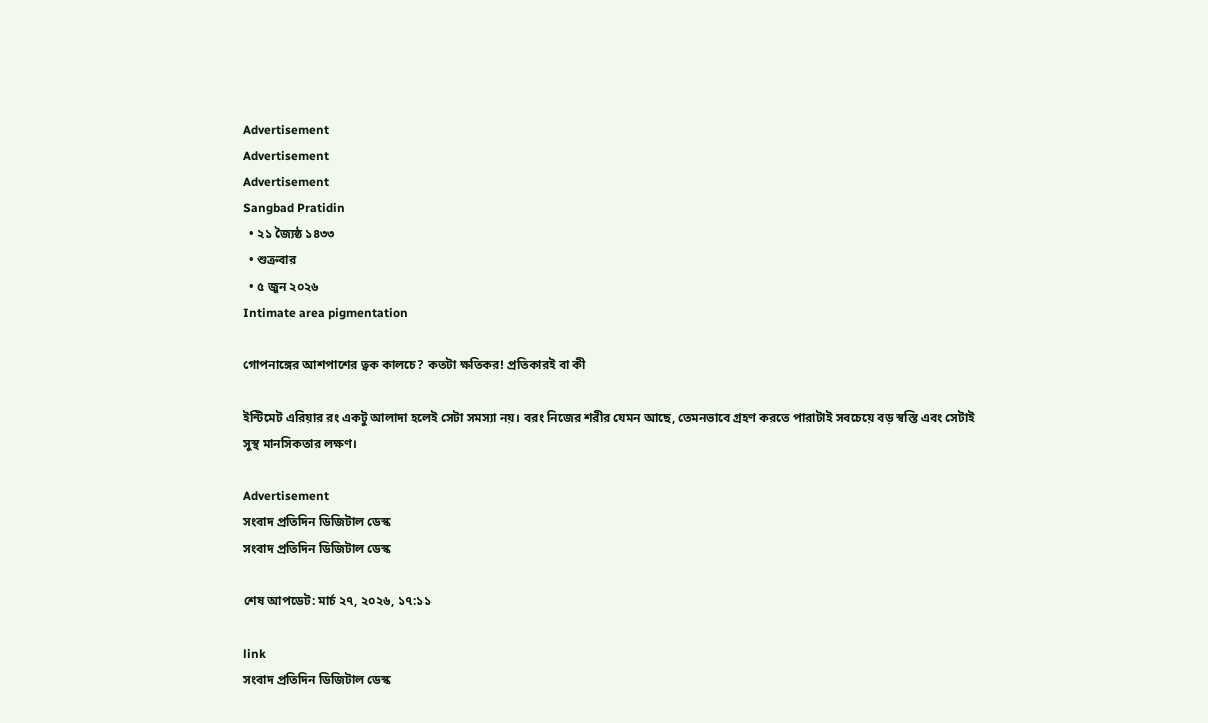Advertisement
Advertisement
Advertisement
Sangbad Pratidin
  • ২১ জ্যৈষ্ঠ ১৪৩৩
  • শুক্রবার
  • ৫ জুন ২০২৬
Intimate area pigmentation

গোপনাঙ্গের আশপাশের ত্বক কালচে? কতটা ক্ষতিকর! প্রতিকারই বা কী

ইন্টিমেট এরিয়ার রং একটু আলাদা হলেই সেটা সমস্যা নয়। বরং নিজের শরীর যেমন আছে, তেমনভাবে গ্রহণ করতে পারাটাই সবচেয়ে বড় স্বস্তি এবং সেটাই সুস্থ মানসিকতার লক্ষণ।

Advertisement
সংবাদ প্রতিদিন ডিজিটাল ডেস্ক
সংবাদ প্রতিদিন ডিজিটাল ডেস্ক

শেষ আপডেট: মার্চ ২৭, ২০২৬, ১৭:১১

link
সংবাদ প্রতিদিন ডিজিটাল ডেস্ক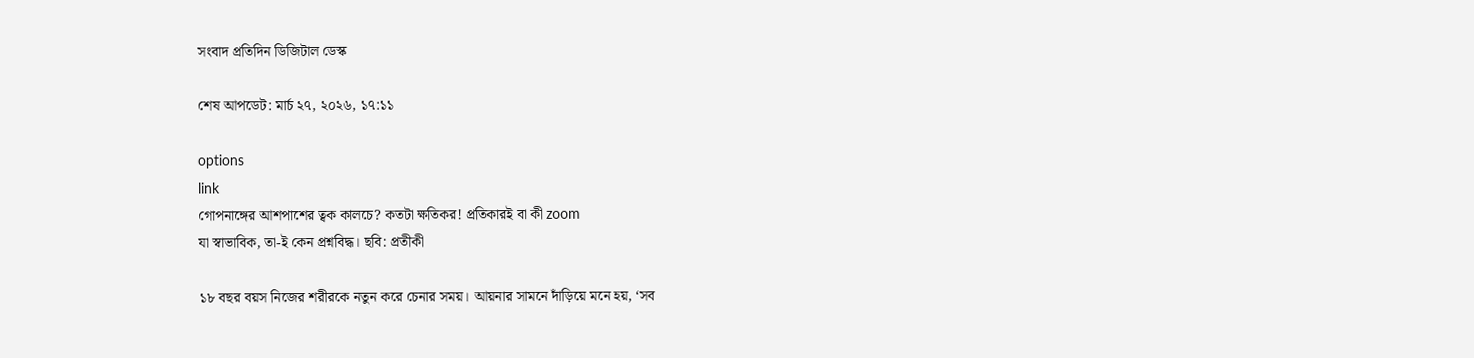সংবাদ প্রতিদিন ডিজিটাল ডেস্ক

শেষ আপডেট: মার্চ ২৭, ২০২৬, ১৭:১১

options
link
গোপনাঙ্গের আশপাশের ত্বক কালচে? কতটা ক্ষতিকর! প্রতিকারই বা কী zoom
যা স্বাভাবিক, তা-ই কেন প্রশ্নবিদ্ধ। ছবি: প্রতীকী

১৮ বছর বয়স নিজের শরীরকে নতুন করে চেনার সময়। আয়নার সামনে দাঁড়িয়ে মনে হয়, ‘সব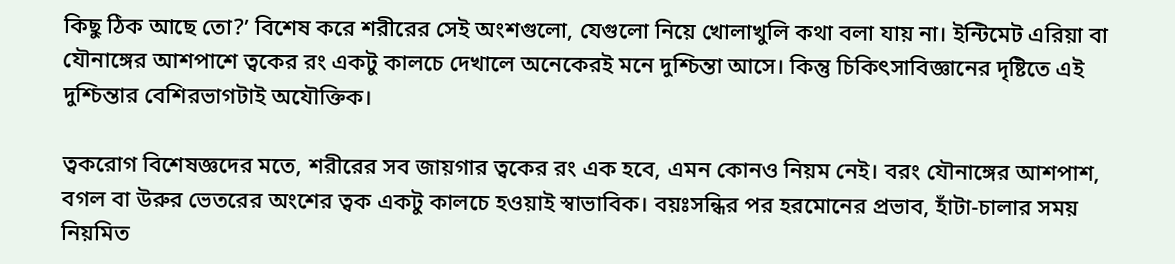কিছু ঠিক আছে তো?’ বিশেষ করে শরীরের সেই অংশগুলো, যেগুলো নিয়ে খোলাখুলি কথা বলা যায় না। ইন্টিমেট এরিয়া বা যৌনাঙ্গের আশপাশে ত্বকের রং একটু কালচে দেখালে অনেকেরই মনে দুশ্চিন্তা আসে। কিন্তু চিকিৎসাবিজ্ঞানের দৃষ্টিতে এই দুশ্চিন্তার বেশিরভাগটাই অযৌক্তিক।

ত্বকরোগ বিশেষজ্ঞদের মতে, শরীরের সব জায়গার ত্বকের রং এক হবে, এমন কোনও নিয়ম নেই। বরং যৌনাঙ্গের আশপাশ, বগল বা উরুর ভেতরের অংশের ত্বক একটু কালচে হওয়াই স্বাভাবিক। বয়ঃসন্ধির পর হরমোনের প্রভাব, হাঁটা-চালার সময় নিয়মিত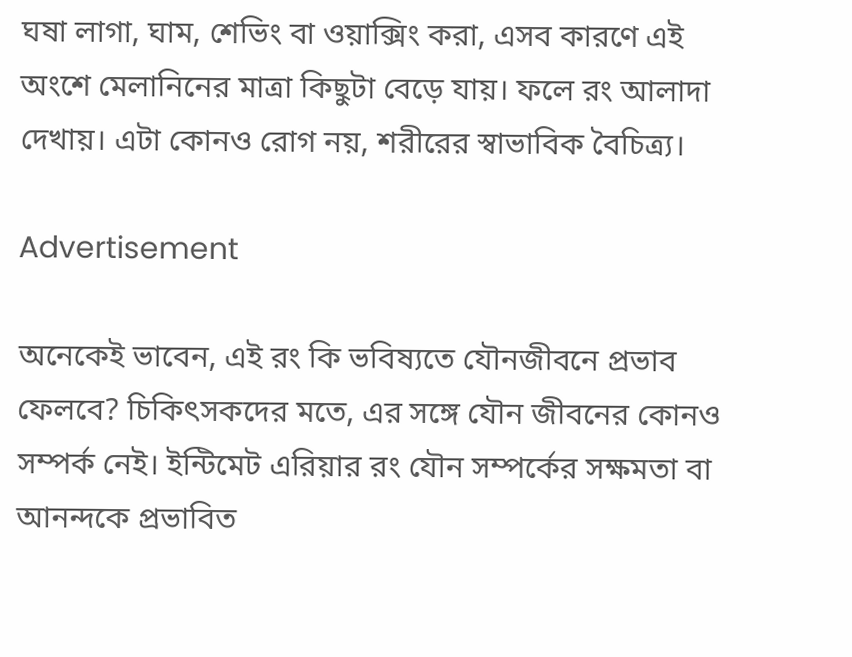ঘষা লাগা, ঘাম, শেভিং বা ওয়াক্সিং করা, এসব কারণে এই অংশে মেলানিনের মাত্রা কিছুটা বেড়ে যায়। ফলে রং আলাদা দেখায়। এটা কোনও রোগ নয়, শরীরের স্বাভাবিক বৈচিত্র্য।

Advertisement

অনেকেই ভাবেন, এই রং কি ভবিষ্যতে যৌনজীবনে প্রভাব ফেলবে? চিকিৎসকদের মতে, এর সঙ্গে যৌন জীবনের কোনও সম্পর্ক নেই। ইন্টিমেট এরিয়ার রং যৌন সম্পর্কের সক্ষমতা বা আনন্দকে প্রভাবিত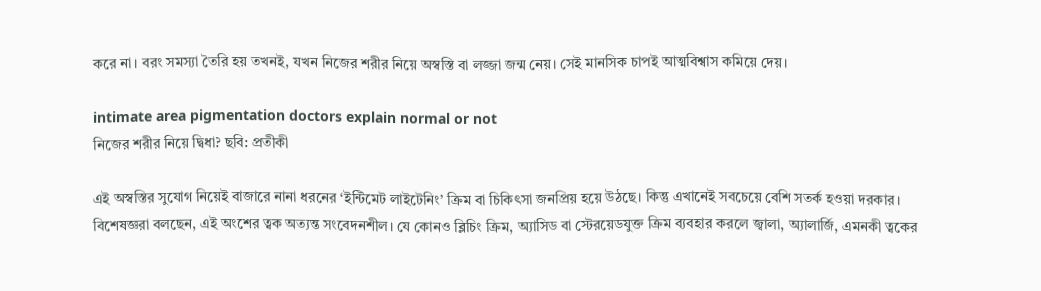করে না। বরং সমস্যা তৈরি হয় তখনই, যখন নিজের শরীর নিয়ে অস্বস্তি বা লজ্জা জন্ম নেয়। সেই মানসিক চাপই আত্মবিশ্বাস কমিয়ে দেয়।

intimate area pigmentation doctors explain normal or not
নিজের শরীর নিয়ে দ্বিধা? ছবি: প্রতীকী

এই অস্বস্তির সুযোগ নিয়েই বাজারে নানা ধরনের ‘ইন্টিমেট লাইটেনিং’ ক্রিম বা চিকিৎসা জনপ্রিয় হয়ে উঠছে। কিন্তু এখানেই সবচেয়ে বেশি সতর্ক হওয়া দরকার। বিশেষজ্ঞরা বলছেন, এই অংশের ত্বক অত্যন্ত সংবেদনশীল। যে কোনও ব্লিচিং ক্রিম, অ্যাসিড বা স্টেরয়েডযুক্ত ক্রিম ব্যবহার করলে জ্বালা, অ্যালার্জি, এমনকী ত্বকের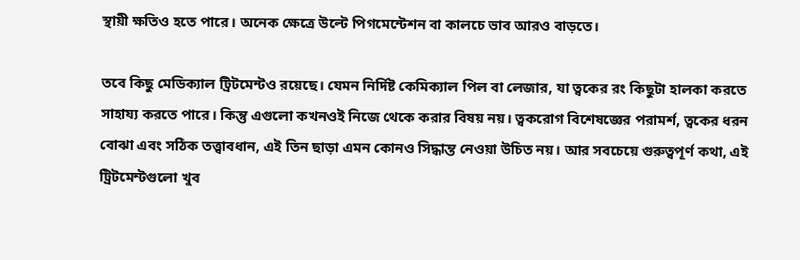স্থায়ী ক্ষতিও হতে পারে। অনেক ক্ষেত্রে উল্টে পিগমেন্টেশন বা কালচে ভাব আরও বাড়তে।

তবে কিছু মেডিক্যাল ট্রিটমেন্টও রয়েছে। যেমন নির্দিষ্ট কেমিক্যাল পিল বা লেজার, যা ত্বকের রং কিছুটা হালকা করতে সাহায্য করতে পারে। কিন্তু এগুলো কখনওই নিজে থেকে করার বিষয় নয়। ত্বকরোগ বিশেষজ্ঞের পরামর্শ, ত্বকের ধরন বোঝা এবং সঠিক তত্ত্বাবধান, এই তিন ছাড়া এমন কোনও সিদ্ধান্ত নেওয়া উচিত নয়। আর সবচেয়ে গুরুত্বপূর্ণ কথা, এই ট্রিটমেন্টগুলো খুব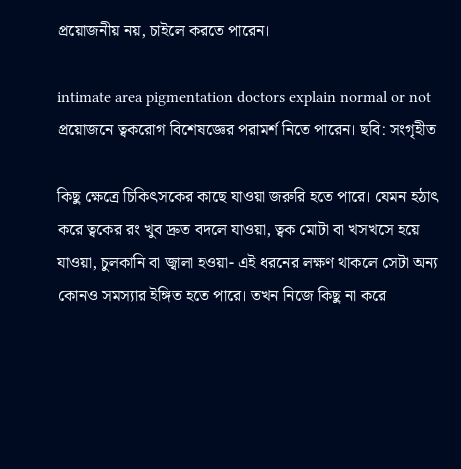প্রয়োজনীয় নয়, চাইলে করতে পারেন।

intimate area pigmentation doctors explain normal or not
প্রয়োজনে ত্বকরোগ বিশেষজ্ঞের পরামর্শ নিতে পারেন। ছবি: সংগৃহীত

কিছু ক্ষেত্রে চিকিৎসকের কাছে যাওয়া জরুরি হতে পারে। যেমন হঠাৎ করে ত্বকের রং খুব দ্রুত বদলে যাওয়া, ত্বক মোটা বা খসখসে হয়ে যাওয়া, চুলকানি বা জ্বালা হওয়া- এই ধরনের লক্ষণ থাকলে সেটা অন্য কোনও সমস্যার ইঙ্গিত হতে পারে। তখন নিজে কিছু না করে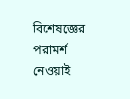বিশেষজ্ঞের পরামর্শ নেওয়াই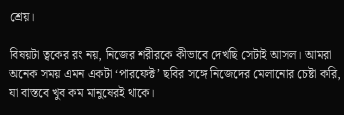শ্রেয়।

বিষয়টা ত্বকের রং নয়, নিজের শরীরকে কীভাবে দেখছি সেটাই আসল। আমরা অনেক সময় এমন একটা ‘পারফেক্ট’ ছবির সঙ্গে নিজেদের মেলানোর চেষ্টা করি, যা বাস্তবে খুব কম মানুষেরই থাকে।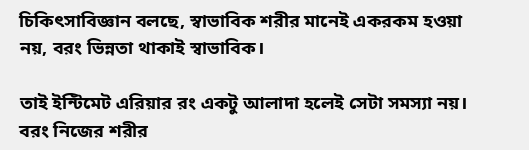চিকিৎসাবিজ্ঞান বলছে, স্বাভাবিক শরীর মানেই একরকম হওয়া নয়, বরং ভিন্নতা থাকাই স্বাভাবিক।

তাই ইন্টিমেট এরিয়ার রং একটু আলাদা হলেই সেটা সমস্যা নয়। বরং নিজের শরীর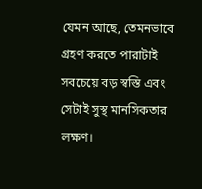যেমন আছে, তেমনভাবে গ্রহণ করতে পারাটাই সবচেয়ে বড় স্বস্তি এবং সেটাই সুস্থ মানসিকতার লক্ষণ।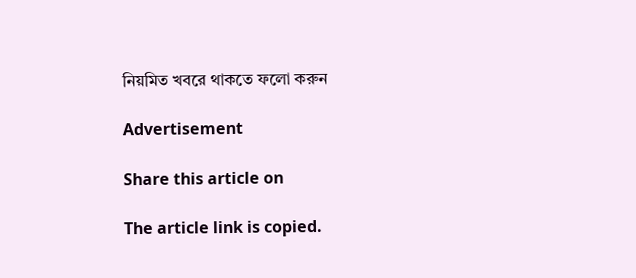নিয়মিত খবরে থাকতে ফলো করুন

Advertisement

Share this article on

The article link is copied.